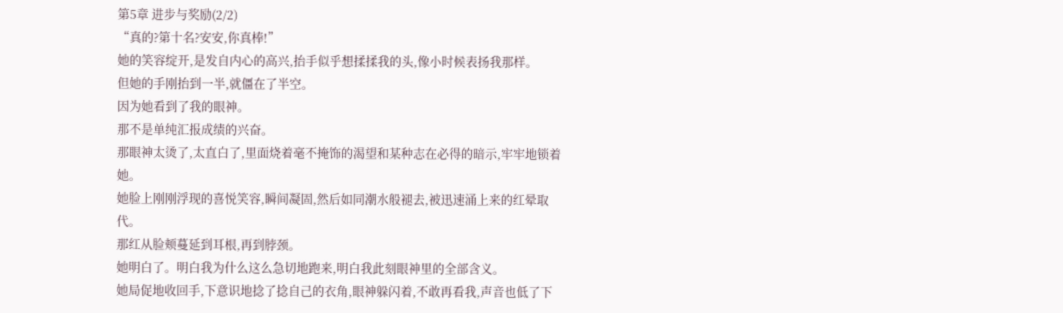第5章 进步与奖励(2/2)
“真的?第十名?安安,你真棒!”
她的笑容绽开,是发自内心的高兴,抬手似乎想揉揉我的头,像小时候表扬我那样。
但她的手刚抬到一半,就僵在了半空。
因为她看到了我的眼神。
那不是单纯汇报成绩的兴奋。
那眼神太烫了,太直白了,里面烧着毫不掩饰的渴望和某种志在必得的暗示,牢牢地锁着她。
她脸上刚刚浮现的喜悦笑容,瞬间凝固,然后如同潮水般褪去,被迅速涌上来的红晕取代。
那红从脸颊蔓延到耳根,再到脖颈。
她明白了。明白我为什么这么急切地跑来,明白我此刻眼神里的全部含义。
她局促地收回手,下意识地捻了捻自己的衣角,眼神躲闪着,不敢再看我,声音也低了下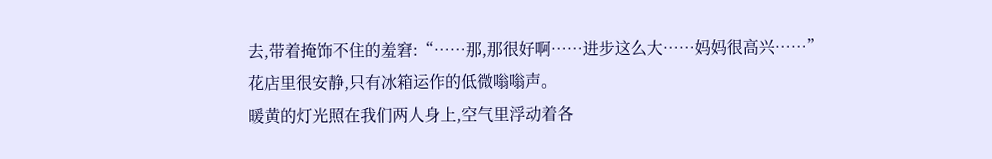去,带着掩饰不住的羞窘:“……那,那很好啊……进步这么大……妈妈很高兴……”
花店里很安静,只有冰箱运作的低微嗡嗡声。
暖黄的灯光照在我们两人身上,空气里浮动着各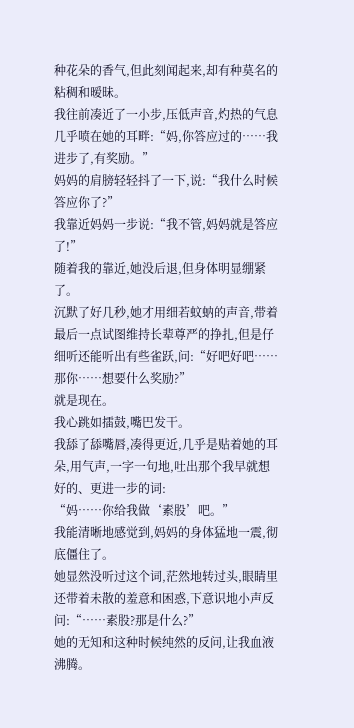种花朵的香气,但此刻闻起来,却有种莫名的粘稠和暧昧。
我往前凑近了一小步,压低声音,灼热的气息几乎喷在她的耳畔:“妈,你答应过的……我进步了,有奖励。”
妈妈的肩膀轻轻抖了一下,说:“我什么时候答应你了?”
我靠近妈妈一步说:“我不管,妈妈就是答应了!”
随着我的靠近,她没后退,但身体明显绷紧了。
沉默了好几秒,她才用细若蚊蚋的声音,带着最后一点试图维持长辈尊严的挣扎,但是仔细听还能听出有些雀跃,问:“好吧好吧……那你……想要什么奖励?”
就是现在。
我心跳如擂鼓,嘴巴发干。
我舔了舔嘴唇,凑得更近,几乎是贴着她的耳朵,用气声,一字一句地,吐出那个我早就想好的、更进一步的词:
“妈……你给我做‘素股’吧。”
我能清晰地感觉到,妈妈的身体猛地一震,彻底僵住了。
她显然没听过这个词,茫然地转过头,眼睛里还带着未散的羞意和困惑,下意识地小声反问:“……素股?那是什么?”
她的无知和这种时候纯然的反问,让我血液沸腾。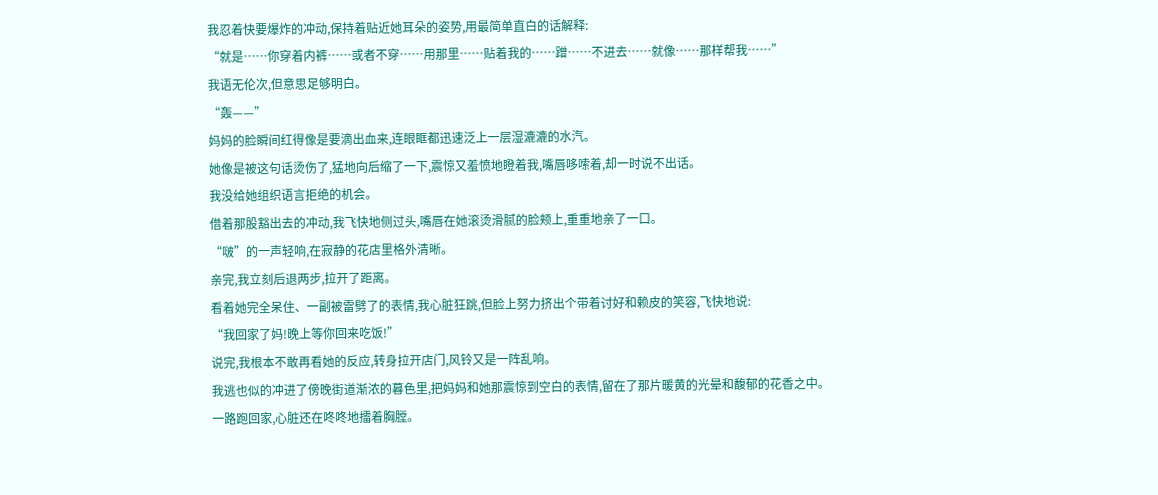我忍着快要爆炸的冲动,保持着贴近她耳朵的姿势,用最简单直白的话解释:
“就是……你穿着内裤……或者不穿……用那里……贴着我的……蹭……不进去……就像……那样帮我……”
我语无伦次,但意思足够明白。
“轰——”
妈妈的脸瞬间红得像是要滴出血来,连眼眶都迅速泛上一层湿漉漉的水汽。
她像是被这句话烫伤了,猛地向后缩了一下,震惊又羞愤地瞪着我,嘴唇哆嗦着,却一时说不出话。
我没给她组织语言拒绝的机会。
借着那股豁出去的冲动,我飞快地侧过头,嘴唇在她滚烫滑腻的脸颊上,重重地亲了一口。
“啵”的一声轻响,在寂静的花店里格外清晰。
亲完,我立刻后退两步,拉开了距离。
看着她完全呆住、一副被雷劈了的表情,我心脏狂跳,但脸上努力挤出个带着讨好和赖皮的笑容,飞快地说:
“我回家了妈!晚上等你回来吃饭!”
说完,我根本不敢再看她的反应,转身拉开店门,风铃又是一阵乱响。
我逃也似的冲进了傍晚街道渐浓的暮色里,把妈妈和她那震惊到空白的表情,留在了那片暖黄的光晕和馥郁的花香之中。
一路跑回家,心脏还在咚咚地擂着胸膛。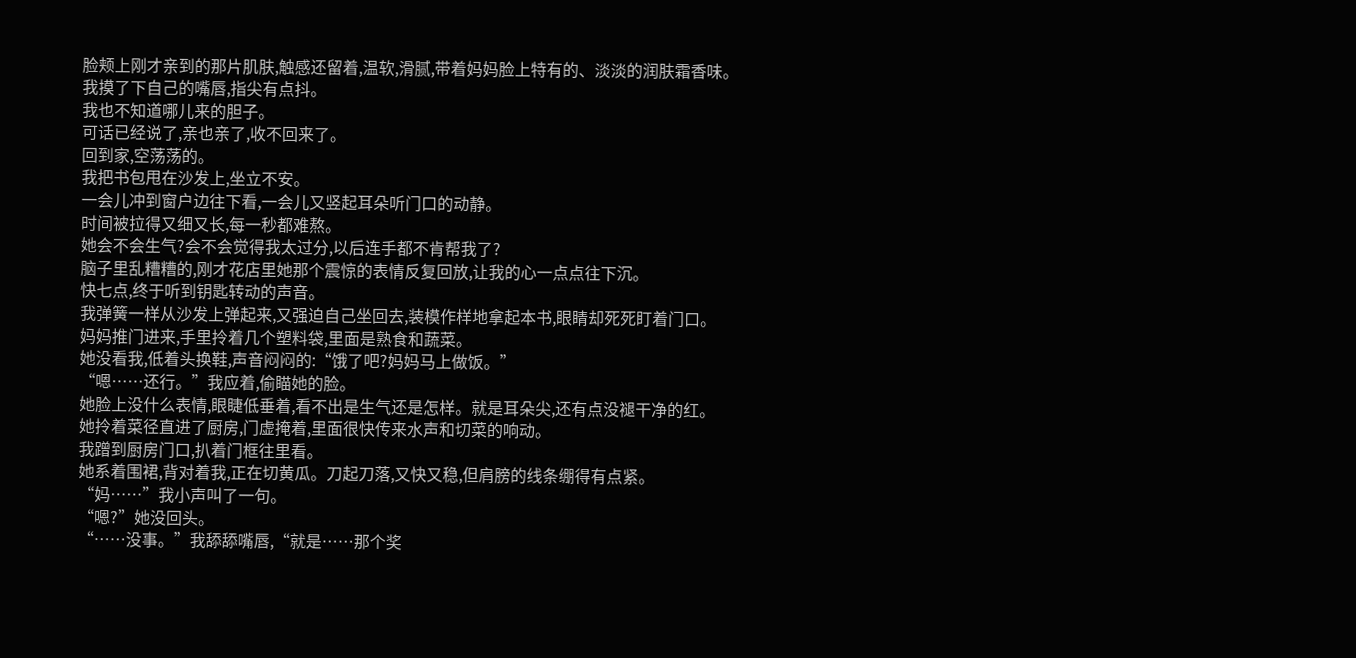脸颊上刚才亲到的那片肌肤,触感还留着,温软,滑腻,带着妈妈脸上特有的、淡淡的润肤霜香味。
我摸了下自己的嘴唇,指尖有点抖。
我也不知道哪儿来的胆子。
可话已经说了,亲也亲了,收不回来了。
回到家,空荡荡的。
我把书包甩在沙发上,坐立不安。
一会儿冲到窗户边往下看,一会儿又竖起耳朵听门口的动静。
时间被拉得又细又长,每一秒都难熬。
她会不会生气?会不会觉得我太过分,以后连手都不肯帮我了?
脑子里乱糟糟的,刚才花店里她那个震惊的表情反复回放,让我的心一点点往下沉。
快七点,终于听到钥匙转动的声音。
我弹簧一样从沙发上弹起来,又强迫自己坐回去,装模作样地拿起本书,眼睛却死死盯着门口。
妈妈推门进来,手里拎着几个塑料袋,里面是熟食和蔬菜。
她没看我,低着头换鞋,声音闷闷的:“饿了吧?妈妈马上做饭。”
“嗯……还行。”我应着,偷瞄她的脸。
她脸上没什么表情,眼睫低垂着,看不出是生气还是怎样。就是耳朵尖,还有点没褪干净的红。
她拎着菜径直进了厨房,门虚掩着,里面很快传来水声和切菜的响动。
我蹭到厨房门口,扒着门框往里看。
她系着围裙,背对着我,正在切黄瓜。刀起刀落,又快又稳,但肩膀的线条绷得有点紧。
“妈……”我小声叫了一句。
“嗯?”她没回头。
“……没事。”我舔舔嘴唇,“就是……那个奖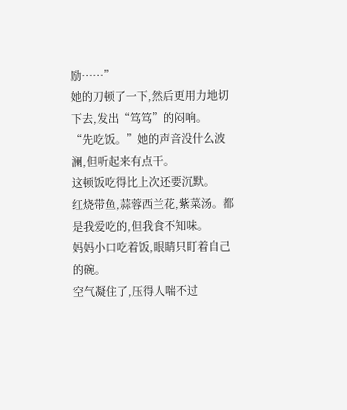励……”
她的刀顿了一下,然后更用力地切下去,发出“笃笃”的闷响。
“先吃饭。”她的声音没什么波澜,但听起来有点干。
这顿饭吃得比上次还要沉默。
红烧带鱼,蒜蓉西兰花,紫菜汤。都是我爱吃的,但我食不知味。
妈妈小口吃着饭,眼睛只盯着自己的碗。
空气凝住了,压得人喘不过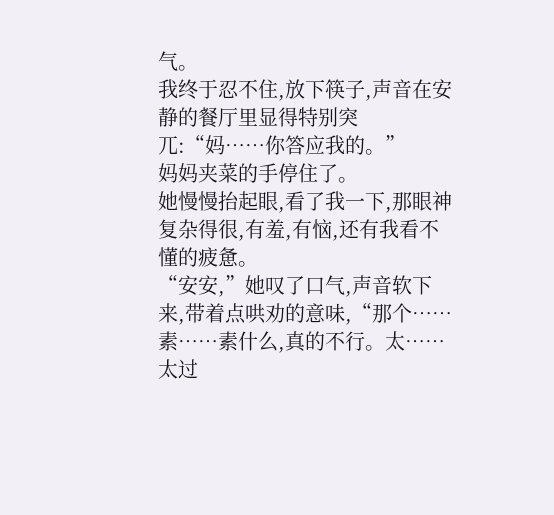气。
我终于忍不住,放下筷子,声音在安静的餐厅里显得特别突兀:“妈……你答应我的。”
妈妈夹菜的手停住了。
她慢慢抬起眼,看了我一下,那眼神复杂得很,有羞,有恼,还有我看不懂的疲惫。
“安安,”她叹了口气,声音软下来,带着点哄劝的意味,“那个……素……素什么,真的不行。太……太过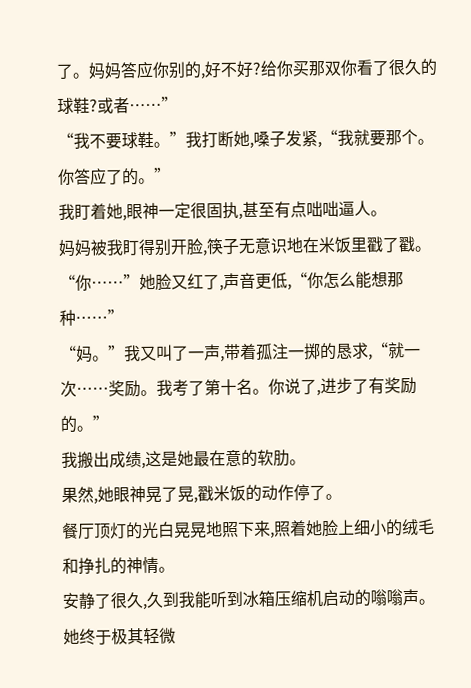了。妈妈答应你别的,好不好?给你买那双你看了很久的球鞋?或者……”
“我不要球鞋。”我打断她,嗓子发紧,“我就要那个。你答应了的。”
我盯着她,眼神一定很固执,甚至有点咄咄逼人。
妈妈被我盯得别开脸,筷子无意识地在米饭里戳了戳。
“你……”她脸又红了,声音更低,“你怎么能想那种……”
“妈。”我又叫了一声,带着孤注一掷的恳求,“就一次……奖励。我考了第十名。你说了,进步了有奖励的。”
我搬出成绩,这是她最在意的软肋。
果然,她眼神晃了晃,戳米饭的动作停了。
餐厅顶灯的光白晃晃地照下来,照着她脸上细小的绒毛和挣扎的神情。
安静了很久,久到我能听到冰箱压缩机启动的嗡嗡声。
她终于极其轻微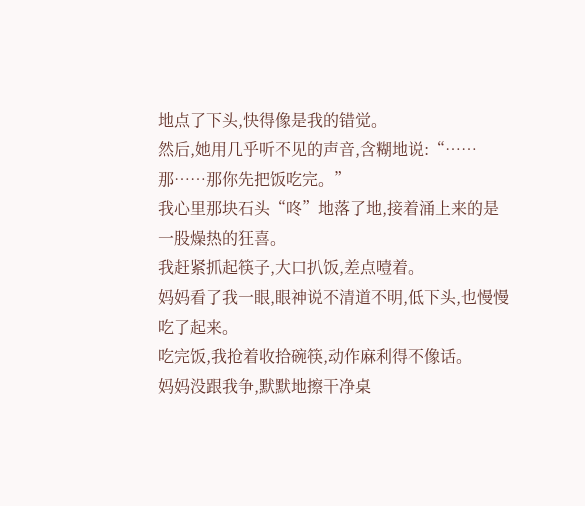地点了下头,快得像是我的错觉。
然后,她用几乎听不见的声音,含糊地说:“……那……那你先把饭吃完。”
我心里那块石头“咚”地落了地,接着涌上来的是一股燥热的狂喜。
我赶紧抓起筷子,大口扒饭,差点噎着。
妈妈看了我一眼,眼神说不清道不明,低下头,也慢慢吃了起来。
吃完饭,我抢着收拾碗筷,动作麻利得不像话。
妈妈没跟我争,默默地擦干净桌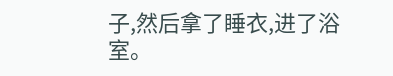子,然后拿了睡衣,进了浴室。